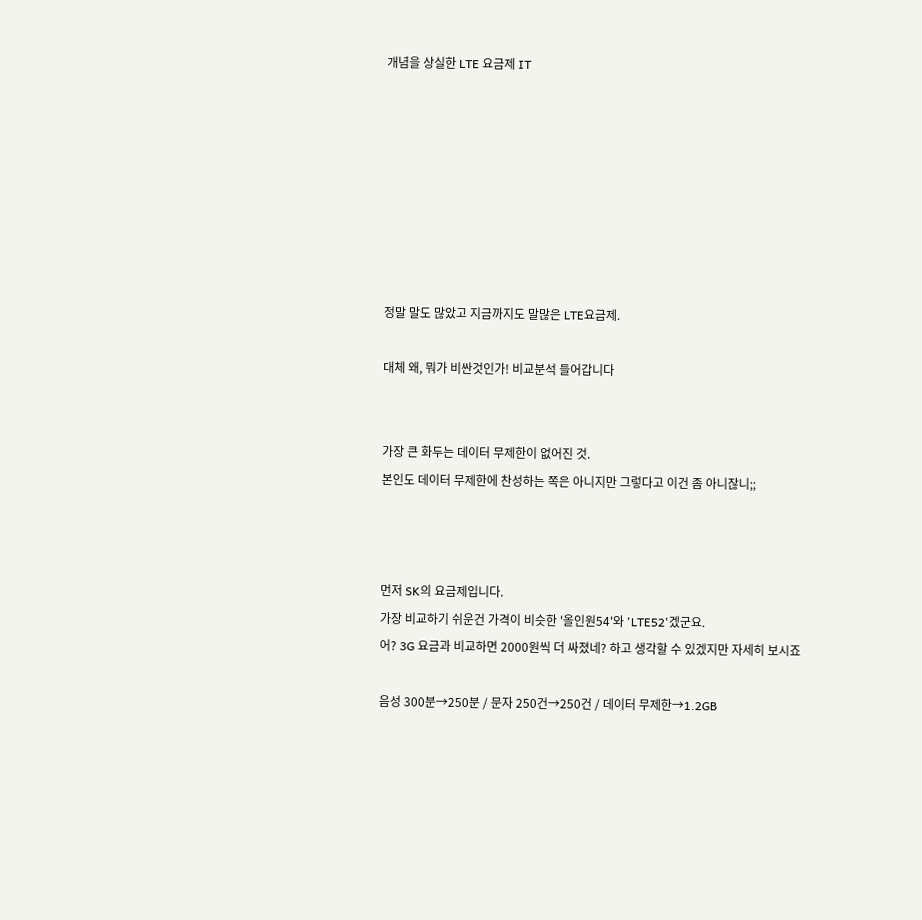개념을 상실한 LTE 요금제 IT








정말 말도 많았고 지금까지도 말많은 LTE요금제.

대체 왜, 뭐가 비싼것인가! 비교분석 들어갑니다


가장 큰 화두는 데이터 무제한이 없어진 것.
본인도 데이터 무제한에 찬성하는 쪽은 아니지만 그렇다고 이건 좀 아니잖니;;



먼저 SK의 요금제입니다.
가장 비교하기 쉬운건 가격이 비슷한 '올인원54'와 'LTE52'겠군요.
어? 3G 요금과 비교하면 2000원씩 더 싸졌네? 하고 생각할 수 있겠지만 자세히 보시죠

음성 300분→250분 / 문자 250건→250건 / 데이터 무제한→1.2GB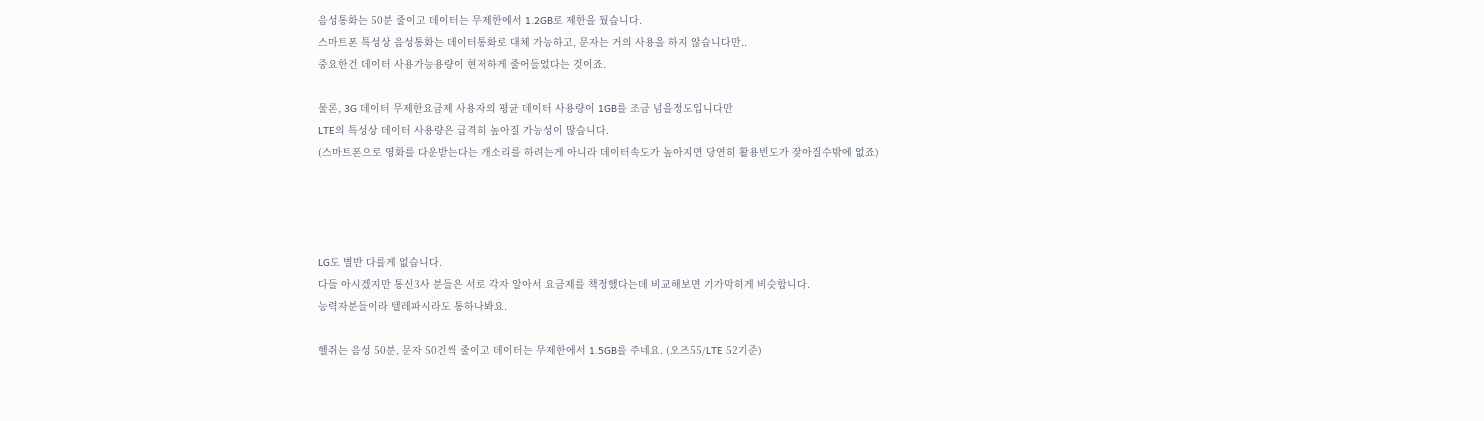음성통화는 50분 줄이고 데이터는 무제한에서 1.2GB로 제한을 뒀습니다.
스마트폰 특성상 음성통화는 데이터통화로 대체 가능하고, 문자는 거의 사용을 하지 않습니다만..
중요한건 데이터 사용가능용량이 현저하게 줄어들었다는 것이죠.

물론, 3G 데이터 무제한요금제 사용자의 평균 데이터 사용량이 1GB를 조금 넘을정도입니다만
LTE의 특성상 데이터 사용량은 급격히 높아질 가능성이 많습니다.
(스마트폰으로 영화를 다운받는다는 개소리를 하려는게 아니라 데이터속도가 높아지면 당연히 활용빈도가 잦아질수밖에 없죠)




LG도 별반 다를게 없습니다.
다들 아시겠지만 통신3사 분들은 서로 각자 알아서 요금제를 책정했다는데 비교해보면 기가막히게 비슷합니다.
능력자분들이라 텔레파시라도 통하나봐요.

헬쥐는 음성 50분, 문자 50건씩 줄이고 데이터는 무제한에서 1.5GB를 주네요. (오즈55/LTE 52기준)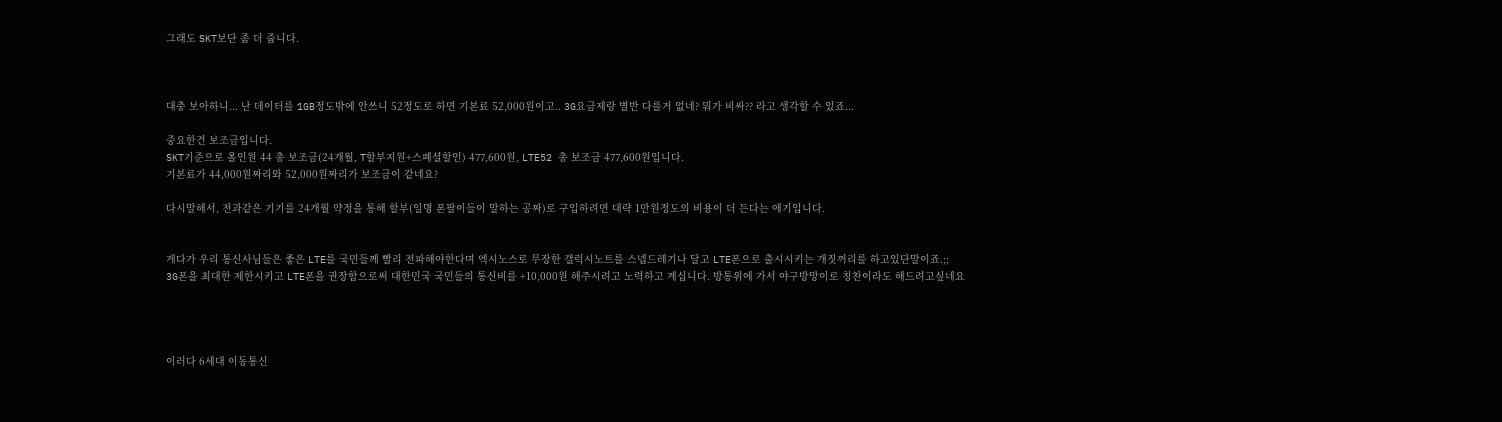그래도 SKT보단 좀 더 줍니다.



대충 보아하니... 난 데이터를 1GB정도밖에 안쓰니 52정도로 하면 기본료 52,000원이고.. 3G요금제랑 별반 다를거 없네? 뭐가 비싸?? 라고 생각할 수 있죠...

중요한건 보조금입니다.
SKT기준으로 올인원 44 총 보조금(24개월, T할부지원+스폐셜할인) 477,600원, LTE52 총 보조금 477,600원입니다.
기본료가 44,000원짜리와 52,000원짜리가 보조금이 같네요?

다시말해서, 전과같은 기기를 24개월 약정을 통해 할부(일명 폰팔이들이 말하는 공짜)로 구입하려면 대략 1만원정도의 비용이 더 든다는 애기입니다.


게다가 우리 통신사님들은 좋은 LTE를 국민들께 빨리 전파해야한다며 엑시노스로 무장한 갤럭시노트를 스넵드레기나 달고 LTE폰으로 출시시키는 개짓꺼리를 하고있단말이죠.;;
3G폰을 최대한 제한시키고 LTE폰을 권장함으로써 대한민국 국민들의 통신비를 +10,000원 해주시려고 노력하고 계십니다. 방통위에 가서 야구방망이로 칭찬이라도 해드려고싶네요




이러다 6세대 이동통신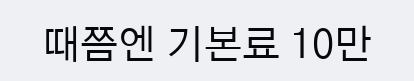때쯤엔 기본료 10만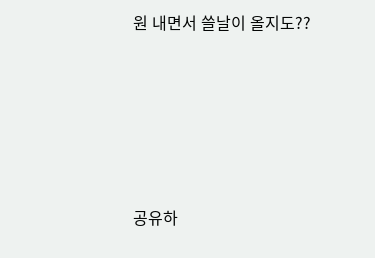원 내면서 쓸날이 올지도??







공유하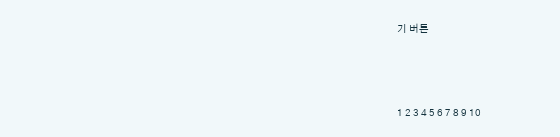기 버튼



1 2 3 4 5 6 7 8 9 10